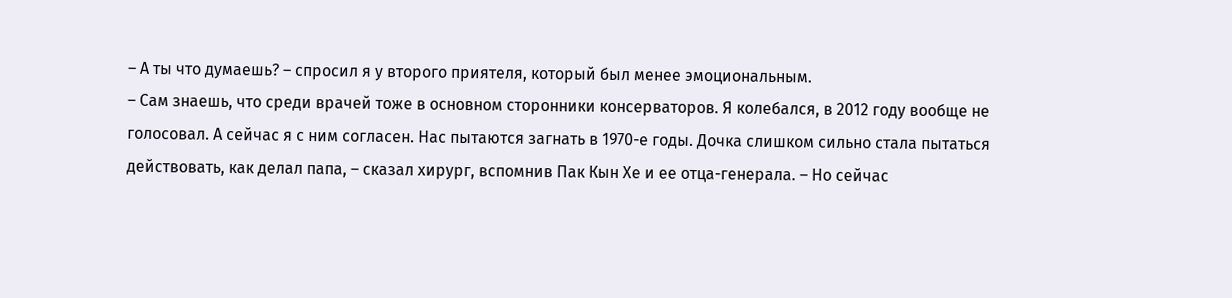– А ты что думаешь? – спросил я у второго приятеля, который был менее эмоциональным.
– Сам знаешь, что среди врачей тоже в основном сторонники консерваторов. Я колебался, в 2012 году вообще не голосовал. А сейчас я с ним согласен. Нас пытаются загнать в 1970-е годы. Дочка слишком сильно стала пытаться действовать, как делал папа, – сказал хирург, вспомнив Пак Кын Хе и ее отца-генерала. – Но сейчас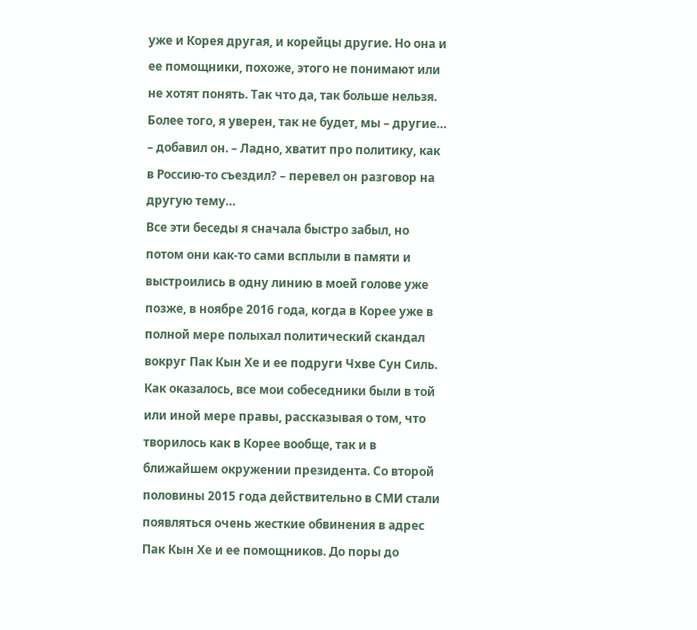уже и Корея другая, и корейцы другие. Но она и ее помощники, похоже, этого не понимают или не хотят понять. Так что да, так больше нельзя. Более того, я уверен, так не будет, мы – другие… – добавил он. – Ладно, хватит про политику, как в Россию-то съездил? – перевел он разговор на другую тему…
Все эти беседы я сначала быстро забыл, но потом они как-то сами всплыли в памяти и выстроились в одну линию в моей голове уже позже, в ноябре 2016 года, когда в Корее уже в полной мере полыхал политический скандал вокруг Пак Кын Хе и ее подруги Чхве Сун Силь. Как оказалось, все мои собеседники были в той или иной мере правы, рассказывая о том, что творилось как в Корее вообще, так и в ближайшем окружении президента. Со второй половины 2015 года действительно в СМИ стали появляться очень жесткие обвинения в адрес Пак Кын Хе и ее помощников. До поры до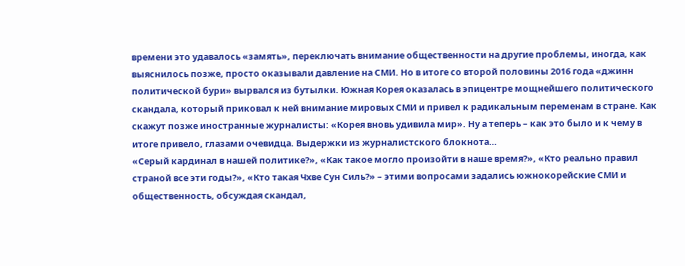времени это удавалось «замять», переключать внимание общественности на другие проблемы, иногда, как выяснилось позже, просто оказывали давление на СМИ. Но в итоге со второй половины 2016 года «джинн политической бури» вырвался из бутылки. Южная Корея оказалась в эпицентре мощнейшего политического скандала, который приковал к ней внимание мировых СМИ и привел к радикальным переменам в стране. Как скажут позже иностранные журналисты: «Корея вновь удивила мир». Ну а теперь – как это было и к чему в итоге привело, глазами очевидца. Выдержки из журналистского блокнота…
«Серый кардинал в нашей политике?», «Как такое могло произойти в наше время?», «Кто реально правил страной все эти годы?», «Кто такая Чхве Сун Силь?» – этими вопросами задались южнокорейские СМИ и общественность, обсуждая скандал,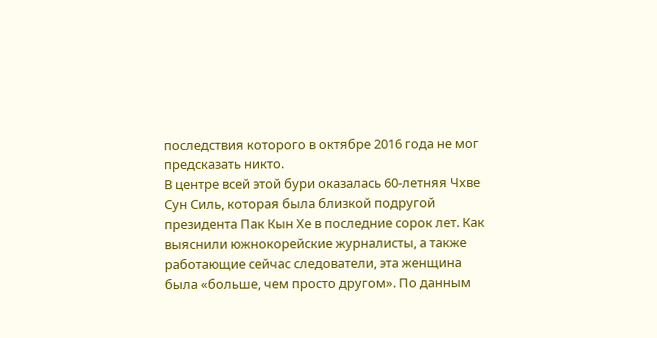последствия которого в октябре 2016 года не мог предсказать никто.
В центре всей этой бури оказалась 60-летняя Чхве Сун Силь, которая была близкой подругой президента Пак Кын Хе в последние сорок лет. Как выяснили южнокорейские журналисты, а также работающие сейчас следователи, эта женщина была «больше, чем просто другом». По данным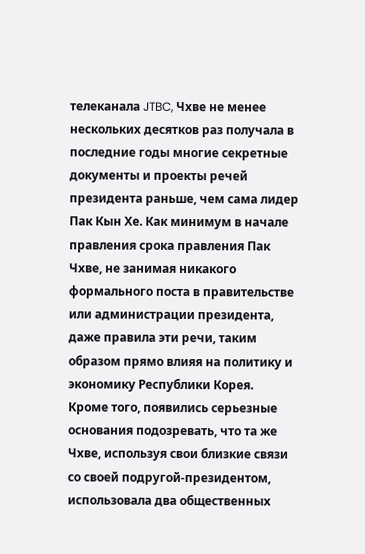телеканала JTBC, Чхве не менее нескольких десятков раз получала в последние годы многие секретные документы и проекты речей президента раньше, чем сама лидер Пак Кын Хе. Как минимум в начале правления срока правления Пак Чхве, не занимая никакого формального поста в правительстве или администрации президента, даже правила эти речи, таким образом прямо влияя на политику и экономику Республики Корея.
Кроме того, появились серьезные основания подозревать, что та же Чхве, используя свои близкие связи со своей подругой-президентом, использовала два общественных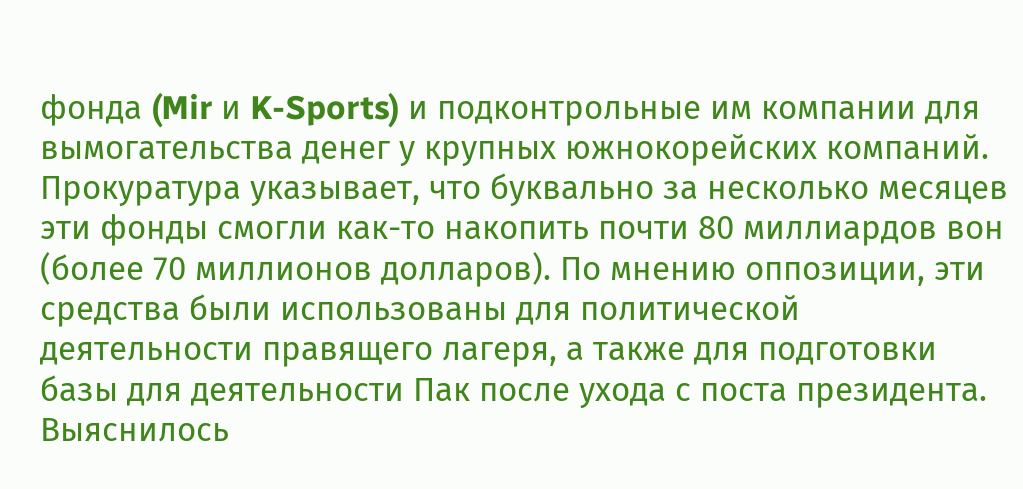фонда (Mir и K-Sports) и подконтрольные им компании для вымогательства денег у крупных южнокорейских компаний. Прокуратура указывает, что буквально за несколько месяцев эти фонды смогли как-то накопить почти 80 миллиардов вон (более 70 миллионов долларов). По мнению оппозиции, эти средства были использованы для политической деятельности правящего лагеря, а также для подготовки базы для деятельности Пак после ухода с поста президента.
Выяснилось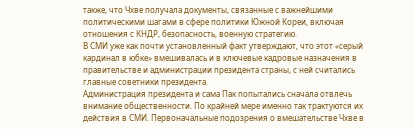также, что Чхве получала документы, связанные с важнейшими политическими шагами в сфере политики Южной Кореи, включая отношения с КНДР, безопасность, военную стратегию.
В СМИ уже как почти установленный факт утверждают, что этот «серый кардинал в юбке» вмешивалась и в ключевые кадровые назначения в правительстве и администрации президента страны, с ней считались главные советники президента.
Администрация президента и сама Пак попытались сначала отвлечь внимание общественности. По крайней мере именно так трактуются их действия в СМИ. Первоначальные подозрения о вмешательстве Чхве в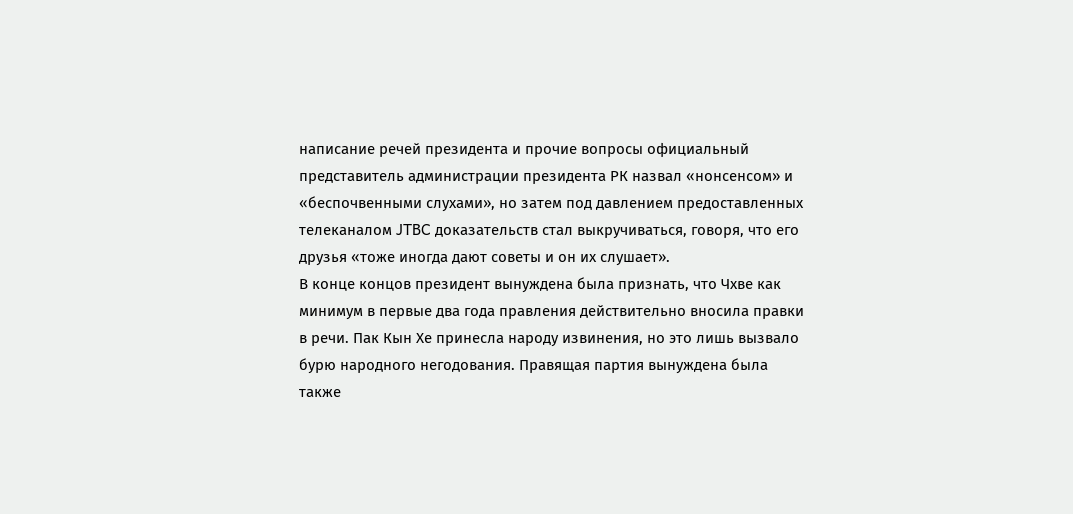написание речей президента и прочие вопросы официальный представитель администрации президента РК назвал «нонсенсом» и «беспочвенными слухами», но затем под давлением предоставленных телеканалом JTBC доказательств стал выкручиваться, говоря, что его друзья «тоже иногда дают советы и он их слушает».
В конце концов президент вынуждена была признать, что Чхве как минимум в первые два года правления действительно вносила правки в речи. Пак Кын Хе принесла народу извинения, но это лишь вызвало бурю народного негодования. Правящая партия вынуждена была также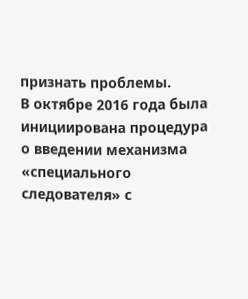признать проблемы.
В октябре 2016 года была инициирована процедура о введении механизма «специального следователя» с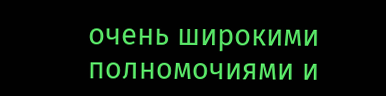очень широкими полномочиями и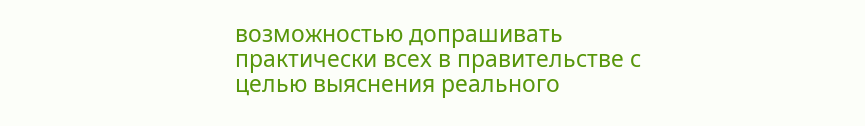возможностью допрашивать практически всех в правительстве с целью выяснения реального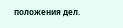положения дел.